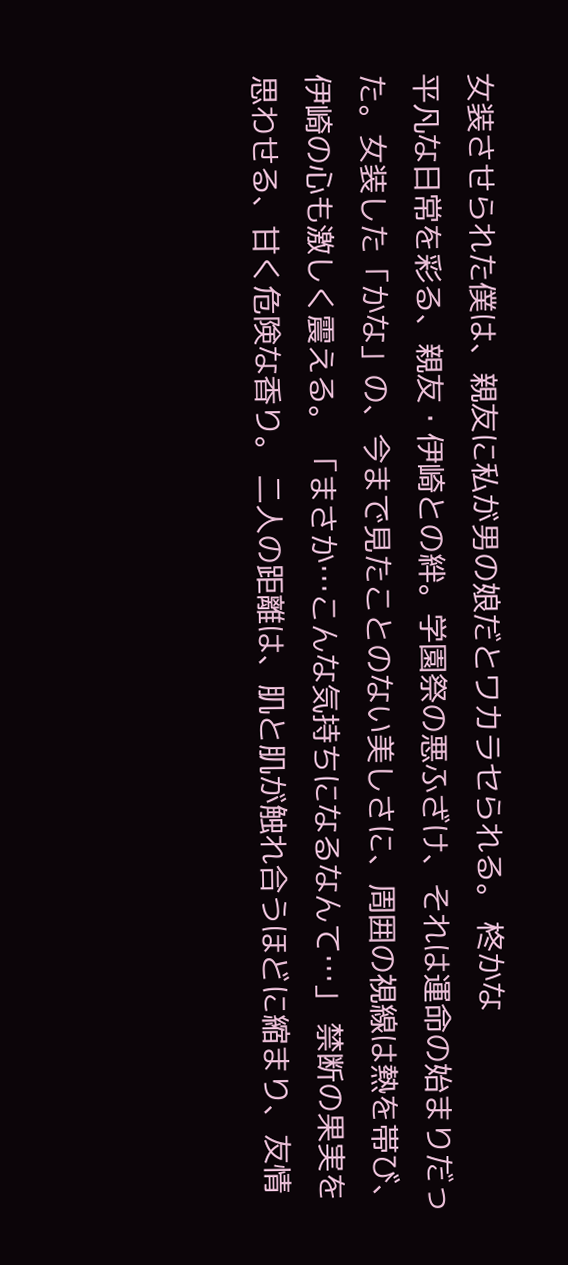女装させられた僕は、親友に私が男の娘だとワカラセられる。 柊かな
平凡な日常を彩る、親友・伊崎との絆。学園祭の悪ふざけ、それは運命の始まりだった。女装した「かな」の、今まで見たことのない美しさに、周囲の視線は熱を帯び、伊崎の心も激しく震える。 「まさか…こんな気持ちになるなんて…」 禁断の果実を思わせる、甘く危険な香り。 二人の距離は、肌と肌が触れ合うほどに縮まり、友情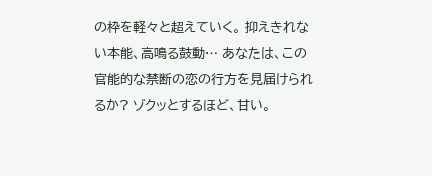の枠を軽々と超えていく。 抑えきれない本能、高鳴る鼓動… あなたは、この官能的な禁断の恋の行方を見届けられるか? ゾクッとするほど、甘い。